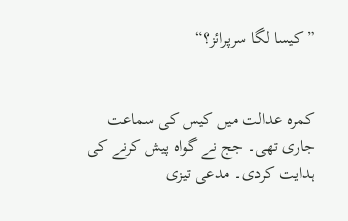”کیسا لگا سرپرائز؟“


کمرہ عدالت میں کیس کی سماعت جاری تھی۔ جج نے گواہ پیش کرنے کی ہدایت کردی۔ مدعی تیزی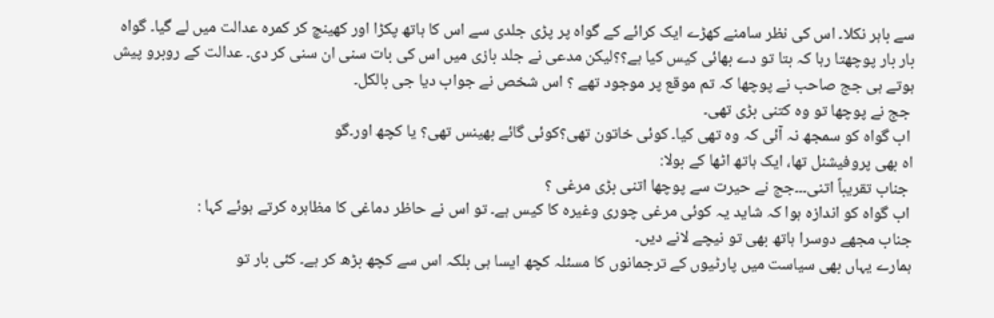سے باہر نکلا۔ اس کی نظر سامنے کھڑے ایک کرائے کے گواہ پر پڑی جلدی سے اس کا ہاتھ پکڑا اور کھینچ کر کمرہ عدالت میں لے گیا۔ گواہ بار بار پوچھتا رہا کہ بتا تو دے بھائی کیس کیا ہے؟؟لیکن مدعی نے جلد بازی میں اس کی بات سنی ان سنی کر دی۔ عدالت کے روبرو پیش ہوتے ہی جج صاحب نے پوچھا کہ تم موقع پر موجود تھے ؟ اس شخص نے جواب دیا جی بالکل۔
 جج نے پوچھا تو وہ کتنی بڑی تھی۔
 اب گواہ کو سمجھ نہ آئی کہ وہ تھی کیا۔ کوئی خاتون تھی؟کوئی گائے بھینس تھی؟ یا کچھ اور۔گو
اہ بھی پروفیشنل تھا، ایک ہاتھ اٹھا کے بولا:
 جناب تقریباً اتنی۔۔۔جج نے حیرت سے پوچھا اتنی بڑی مرغی ؟
 اب گواہ کو اندازہ ہوا کہ شاید یہ کوئی مرغی چوری وغیرہ کا کیس ہے۔ تو اس نے حاظر دماغی کا مظاہرہ کرتے ہوئے کہا :
جناب مجھے دوسرا ہاتھ بھی تو نیچے لانے دیں۔
ہمارے یہاں بھی سیاست میں پارٹیوں کے ترجمانوں کا مسئلہ کچھ ایسا ہی بلکہ اس سے کچھ بڑھ کر ہے۔ کئی بار تو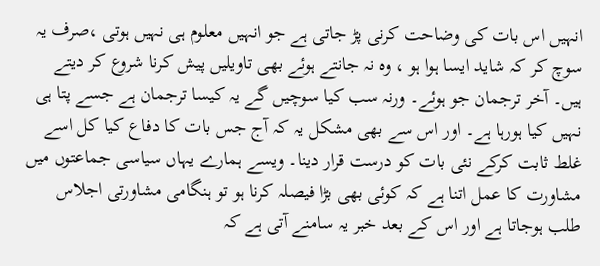انہیں اس بات کی وضاحت کرنی پڑ جاتی ہے جو انہیں معلوم ہی نہیں ہوتی ،صرف یہ سوچ کر کہ شاید ایسا ہوا ہو ، وہ نہ جانتے ہوئے بھی تاویلیں پیش کرنا شروع کر دیتے ہیں۔ آخر ترجمان جو ہوئے۔ ورنہ سب کیا سوچیں گے یہ کیسا ترجمان ہے جسے پتا ہی نہیں کیا ہورہا ہے۔ اور اس سے بھی مشکل یہ کہ آج جس بات کا دفاع کیا کل اسے غلط ثابت کرکے نئی بات کو درست قرار دینا۔ ویسے ہمارے یہاں سیاسی جماعتوں میں مشاورت کا عمل اتنا ہے کہ کوئی بھی بڑا فیصلہ کرنا ہو تو ہنگامی مشاورتی اجلاس طلب ہوجاتا ہے اور اس کے بعد خبر یہ سامنے آتی ہے کہ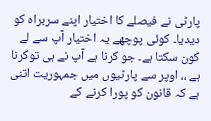پارٹی نے فیصلے کا اختیار اپنے سربراہ کو دیدیا۔ کوئی پوچھے یہ اختیار آپ سے لے کون سکتا ہے۔ جو کرنا ہے آپ نے ہی توکرنا ہے ،، اوپر سے پارٹیوں میں جمہوریت اتنی ہے کہ قانون کو پورا کرنے کے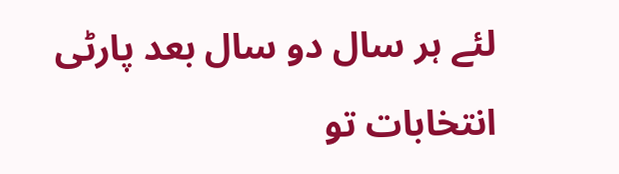لئے ہر سال دو سال بعد پارٹی انتخابات تو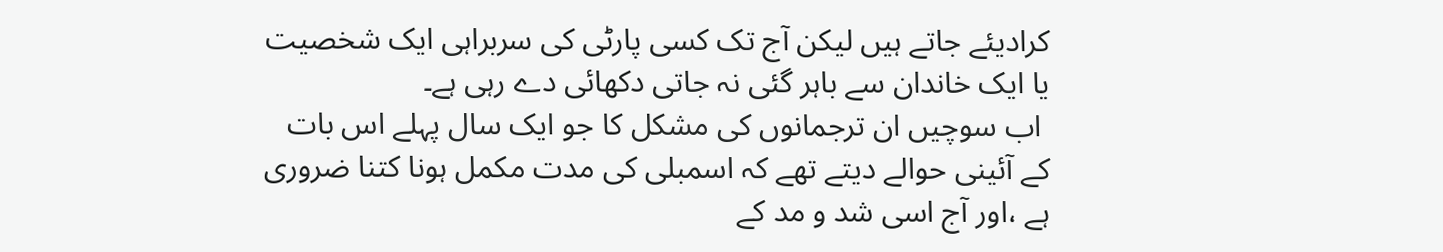کرادیئے جاتے ہیں لیکن آج تک کسی پارٹی کی سربراہی ایک شخصیت یا ایک خاندان سے باہر گئی نہ جاتی دکھائی دے رہی ہے۔
 اب سوچیں ان ترجمانوں کی مشکل کا جو ایک سال پہلے اس بات کے آئینی حوالے دیتے تھے کہ اسمبلی کی مدت مکمل ہونا کتنا ضروری ہے ،اور آج اسی شد و مد کے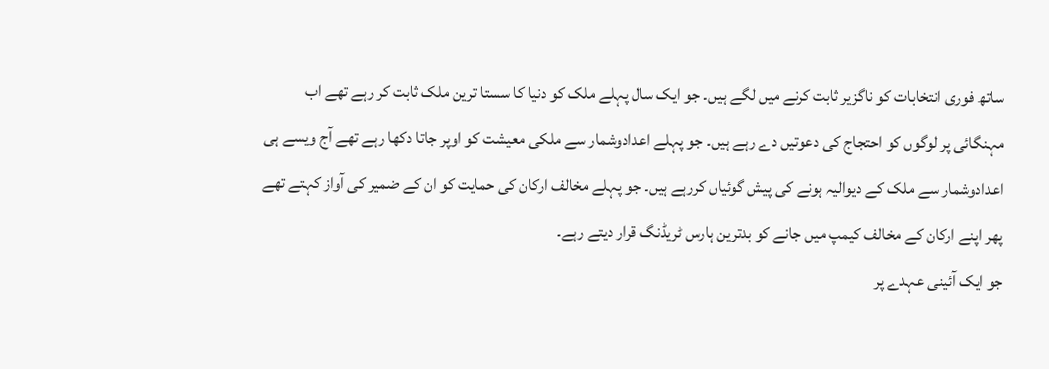ساتھ فوری انتخابات کو ناگزیر ثابت کرنے میں لگے ہیں۔ جو ایک سال پہلے ملک کو دنیا کا سستا ترین ملک ثابت کر رہے تھے اب مہنگائی پر لوگوں کو احتجاج کی دعوتیں دے رہے ہیں۔ جو پہلے اعدادوشمار سے ملکی معیشت کو اوپر جاتا دکھا رہے تھے آج ویسے ہی اعدادوشمار سے ملک کے دیوالیہ ہونے کی پیش گوئیاں کررہے ہیں۔ جو پہلے مخالف ارکان کی حمایت کو ان کے ضمیر کی آواز کہتے تھے پھر اپنے ارکان کے مخالف کیمپ میں جانے کو بدترین ہارس ٹریڈنگ قرار دیتے رہے۔
جو ایک آئینی عہدے پر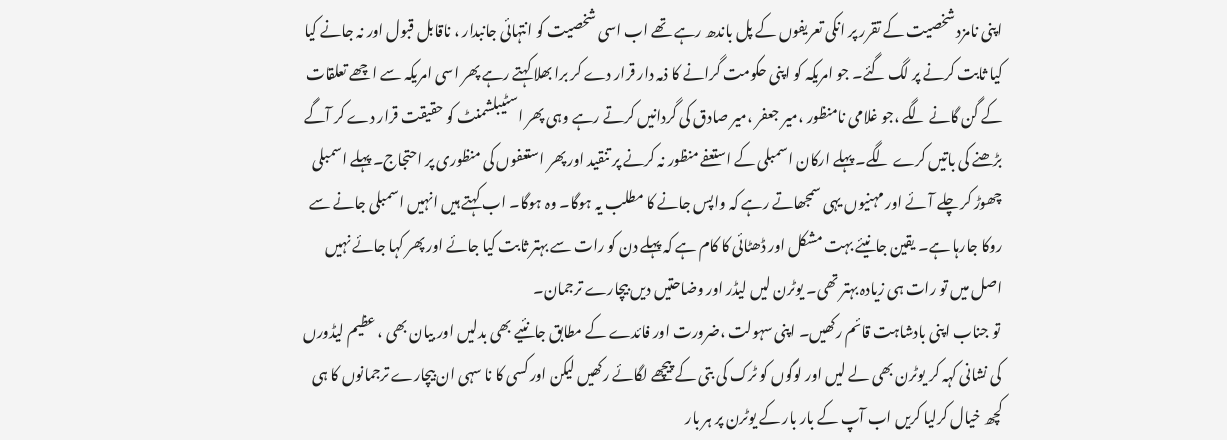اپنی نامزد شخصیت کے تقرر پر انکی تعریفوں کے پل باندھ رہے تھے اب اسی شخصیت کو انتہائی جانبدار ، ناقابل قبول اور نہ جانے کیا کیا ثابت کرنے پر لگ گئے۔ جو امریکہ کو اپنی حکومت گرانے کا ذمہ دار قرار دے کر برا بھلا کہتے رہے پھر اسی امریکہ سے اچھے تعلقات کے گن گانے لگے ،جو غلامی نامنظور ،میر جعفر ،میر صادق کی گردانیں کرتے رہے وہی پھر اسٹیبلشمنٹ کو حقیقت قرار دے کر آگے بڑھنے کی باتیں کرے لگے۔ پہلے ارکان اسمبلی کے استعفے منظور نہ کرنے پر تنقید اور پھر استعفوں کی منظوری پر احتجاج۔ پہلے اسمبلی چھوڑ کر چلے آئے اور مہنیوں یہی سمجھاتے رہے کہ واپس جانے کا مطلب یہ ہوگا۔ وہ ہوگا۔ اب کہتے ہیں انہیں اسمبلی جانے سے روکا جارہا ہے۔ یقین جانیئے بہت مشکل اور ڈھٹائی کا کام ہے کہ پہلے دن کو رات سے بہتر ثابت کیا جائے اور پھر کہا جائے نہیں اصل میں تو رات ہی زیادہ بہتر تھی۔ یوٹرن لیں لیڈر اور وضاحتیں دیں بیچارے ترجمان۔
 تو جناب اپنی بادشاہت قائم رکھیں۔ اپنی سہولت ،ضرورت اور فائدے کے مطابق جانئیے بھی بدلیں اور بیان بھی ، عظیم لیڈورں کی نشانی کہہ کر یوٹرن بھی لے لیں اور لوگوں کو ٹرک کی بتی کے پیچھے لگائے رکھیں لیکن اور کسی کا نا سہی ان بیچارے ترجمانوں کا ہی کچھ خیال کرلیا کریں اب آپ کے بار بار کے یوٹرن پر ہر بار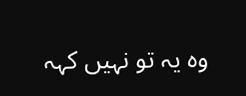وہ یہ تو نہیں کہہ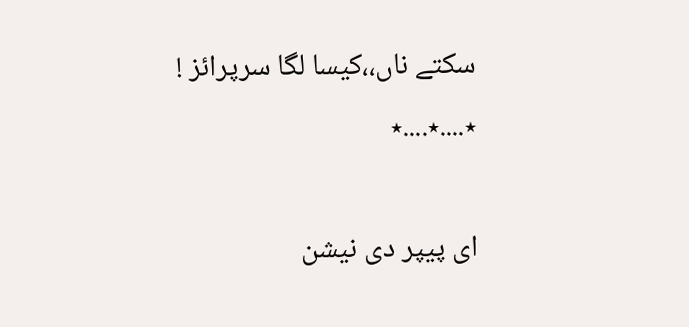سکتے ناں،،کیسا لگا سرپرائز !
٭....٭....٭

ای پیپر دی نیشن